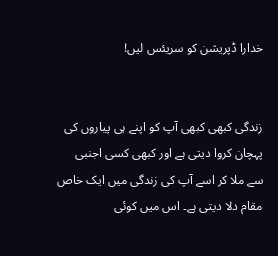خدارا ڈپریشن کو سریئس لیں!


زندگی کبھی کبھی آپ کو اپنے ہی پیاروں کی پہچان کروا دیتی ہے اور کبھی کسی اجنبی سے ملا کر اسے آپ کی زندگی میں ایک خاص مقام دلا دیتی ہے۔ اس میں کوئی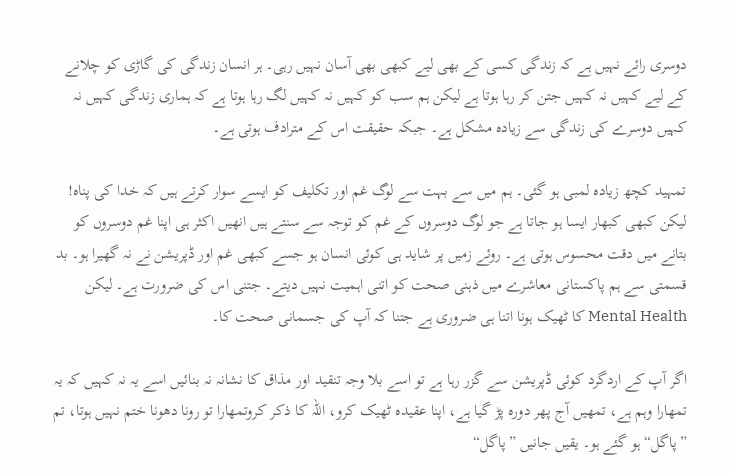دوسری رائے نہیں ہے کہ زندگی کسی کے بھی لیے کبھی بھی آسان نہیں رہی۔ ہر انسان زندگی کی گاڑی کو چلانے کے لیے کہیں نہ کہیں جتن کر رہا ہوتا ہے لیکن ہم سب کو کہیں نہ کہیں لگ رہا ہوتا ہے کہ ہماری زندگی کہیں نہ کہیں دوسرے کی زندگی سے زیادہ مشکل ہے۔ جبکہ حقیقت اس کے مترادف ہوتی ہے۔

تمہید کچھ زیادہ لمبی ہو گئی۔ ہم میں سے بہت سے لوگ غم اور تکلیف کو ایسے سوار کرتے ہیں کہ خدا کی پناہ! لیکن کبھی کبھار ایسا ہو جاتا ہے جو لوگ دوسروں کے غم کو توجہ سے سنتے ہیں انھیں اکثر ہی اپنا غم دوسروں کو بتانے میں دقت محسوس ہوتی ہے۔ روئے زمیں پر شاید ہی کوئی انسان ہو جسے کبھی غم اور ڈپریشن نے نہ گھیرا ہو۔ بد قسمتی سے ہم پاکستانی معاشرے میں ذہنی صحت کو اتنی اہمیت نہیں دیتے۔ جتنی اس کی ضرورت ہے۔ لیکن Mental Health کا ٹھیک ہونا اتنا ہی ضروری ہے جتنا کہ آپ کی جسمانی صحت کا۔

اگر آپ کے اردگرد کوئی ڈپریشن سے گزر رہا ہے تو اسے بلا وجہ تنقید اور مذاق کا نشانہ نہ بنائیں اسے یہ نہ کہیں کہ یہ تمھارا وہم ہے، تمھیں آج پھر دورہ پڑ گیا ہے، اپنا عقیدہ ٹھیک کرو، اللہ کا ذکر کروتمھارا تو رونا دھونا ختم نہیں ہوتا، تم ”پاگل“ ہو گئے ہو۔ یقیں جانیں ”پاگل“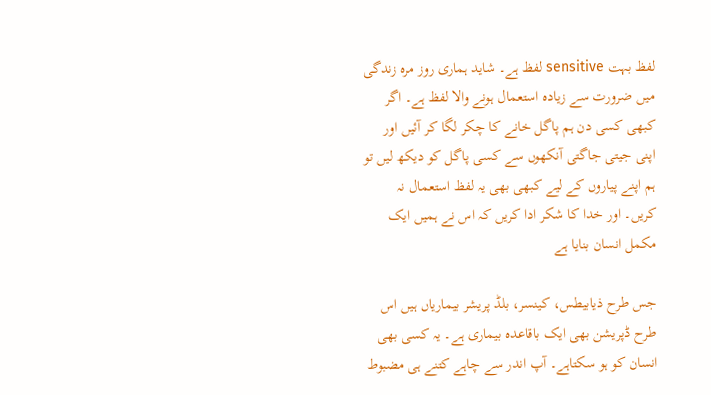لفظ بہت sensitive لفظ ہے۔ شاید ہماری روز مرہ زندگی میں ضرورت سے زیادہ استعمال ہونے والا لفظ ہے۔ اگر کبھی کسی دن ہم پاگل خانے کا چکر لگا کر آئیں اور اپنی جیتی جاگتی آنکھوں سے کسی پاگل کو دیکھ لیں تو ہم اپنے پیاروں کے لیے کبھی بھی یہ لفظ استعمال نہ کریں۔ اور خدا کا شکر ادا کریں کہ اس نے ہمیں ایک مکمل انسان بنایا ہے

جس طرح ذیابیطس، کینسر، بلڈ پریشر بیماریاں ہیں اس طرح ڈپریشن بھی ایک باقاعدہ بیماری ہے۔ یہ کسی بھی انسان کو ہو سکتاہے۔ آپ اندر سے چاہے کتنے ہی مضبوط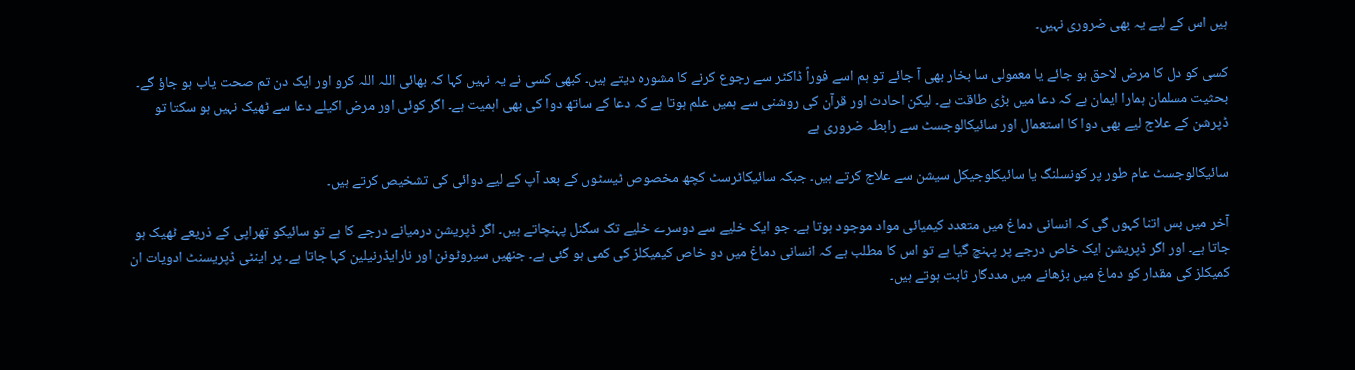ہیں اس کے لیے یہ بھی ضروری نہیں۔

کسی کو دل کا مرض لاحق ہو جائے یا معمولی سا بخار بھی آ جائے تو ہم اسے فوراً ڈاکٹر سے رجوع کرنے کا مشورہ دیتے ہیں۔ کبھی کسی نے یہ نہیں کہا کہ بھائی اللہ اللہ کرو اور ایک دن تم صحت یاب ہو جاؤ گے۔ بحثیت مسلمان ہمارا ایمان ہے کہ دعا میں بڑی طاقت ہے۔ لیکن احادث اور قرآن کی روشنی سے ہمیں علم ہوتا ہے کہ دعا کے ساتھ دوا کی بھی اہمیت ہے۔ اگر کوئی اور مرض اکیلے دعا سے ٹھیک نہیں ہو سکتا تو ڈپرشن کے علاج لیے بھی دوا کا استعمال اور سائیکالوجسٹ سے رابطہ ضروری ہے

سائیکالوجسٹ عام طور پر کونسلنگ یا سائیکلوجیکل سیشن سے علاج کرتے ہیں۔ جبکہ سائیکاٹرسٹ کچھ مخصوص ٹیسٹوں کے بعد آپ کے لیے دوائی کی تشخیص کرتے ہیں۔

آخر میں بس اتنا کہوں گی کہ انسانی دماغ میں متعدد کیمیائی مواد موجود ہوتا ہے۔ جو ایک خلیے سے دوسرے خلیے تک سگنل پہنچاتے ہیں۔ اگر ڈپریشن درمیانے درجے کا ہے تو سائیکو تھراپی کے ذریعے ٹھیک ہو جاتا ہے۔ اور اگر ڈپریشن ایک خاص درجے پر پہنچ گیا ہے تو اس کا مطلب ہے کہ انسانی دماغ میں دو خاص کیمیکلز کی کمی ہو گئی ہے۔ جنھیں سیروٹونن اور نارایڈرنیلین کہا جاتا ہے۔ پر اینٹی ڈپریسنٹ ادویات ان کمیکلز کی مقدار کو دماغ میں بڑھانے میں مددگار ثابت ہوتے ہیں۔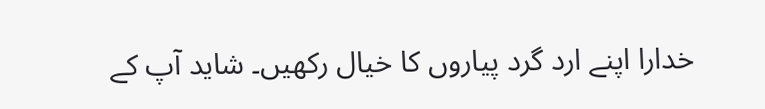خدارا اپنے ارد گرد پیاروں کا خیال رکھیں۔ شاید آپ کے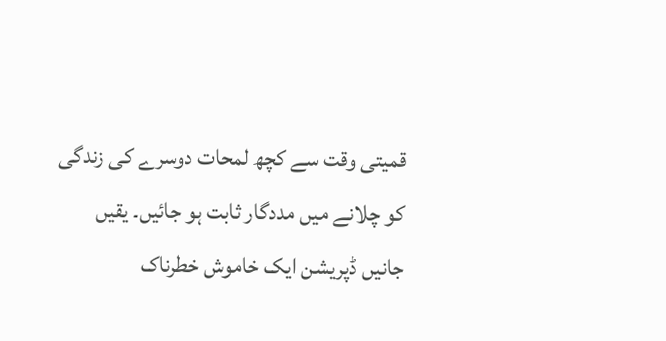قمیتی وقت سے کچھ لمحات دوسرے کی زندگی کو چلانے میں مددگار ثابت ہو جائیں۔ یقیں جانیں ڈپریشن ایک خاموش خطرناک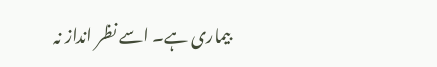بیماری ہے۔ اسے نظر انداز نہ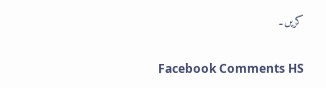کریں۔

Facebook Comments HS